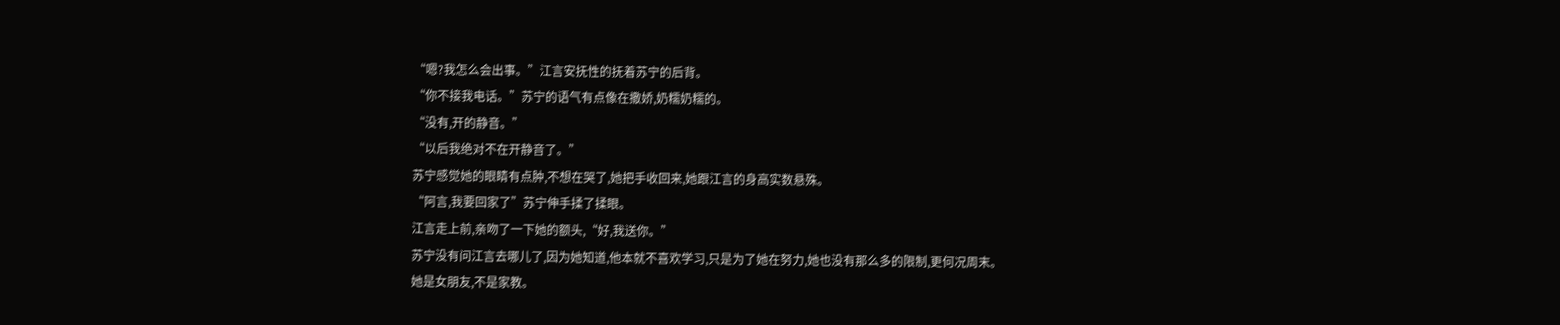“嗯?我怎么会出事。”江言安抚性的抚着苏宁的后背。
“你不接我电话。”苏宁的语气有点像在撒娇,奶糯奶糯的。
“没有,开的静音。”
“以后我绝对不在开静音了。”
苏宁感觉她的眼睛有点肿,不想在哭了,她把手收回来,她跟江言的身高实数悬殊。
“阿言,我要回家了”苏宁伸手揉了揉眼。
江言走上前,亲吻了一下她的额头,“好,我送你。”
苏宁没有问江言去哪儿了,因为她知道,他本就不喜欢学习,只是为了她在努力,她也没有那么多的限制,更何况周末。
她是女朋友,不是家教。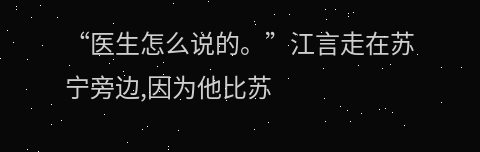“医生怎么说的。”江言走在苏宁旁边,因为他比苏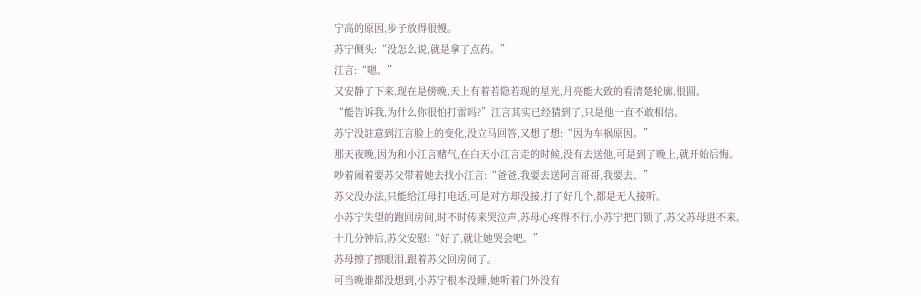宁高的原因,步子放得很慢。
苏宁侧头:“没怎么说,就是拿了点药。”
江言:“嗯。”
又安静了下来,现在是傍晚,天上有着若隐若现的星光,月亮能大致的看清楚轮廓,很圆。
“能告诉我,为什么你很怕打雷吗?”江言其实已经猜到了,只是他一直不敢相信。
苏宁没註意到江言脸上的变化,没立马回答,又想了想:“因为车祸原因。”
那天夜晚,因为和小江言赌气,在白天小江言走的时候,没有去送他,可是到了晚上,就开始后悔。
吵着闹着要苏父带着她去找小江言:“爸爸,我要去送阿言哥哥,我要去。”
苏父没办法,只能给江母打电话,可是对方却没接,打了好几个,都是无人接听。
小苏宁失望的跑回房间,时不时传来哭泣声,苏母心疼得不行,小苏宁把门锁了,苏父苏母进不来。
十几分钟后,苏父安慰:“好了,就让她哭会吧。”
苏母擦了擦眼泪,跟着苏父回房间了。
可当晚谁都没想到,小苏宁根本没睡,她听着门外没有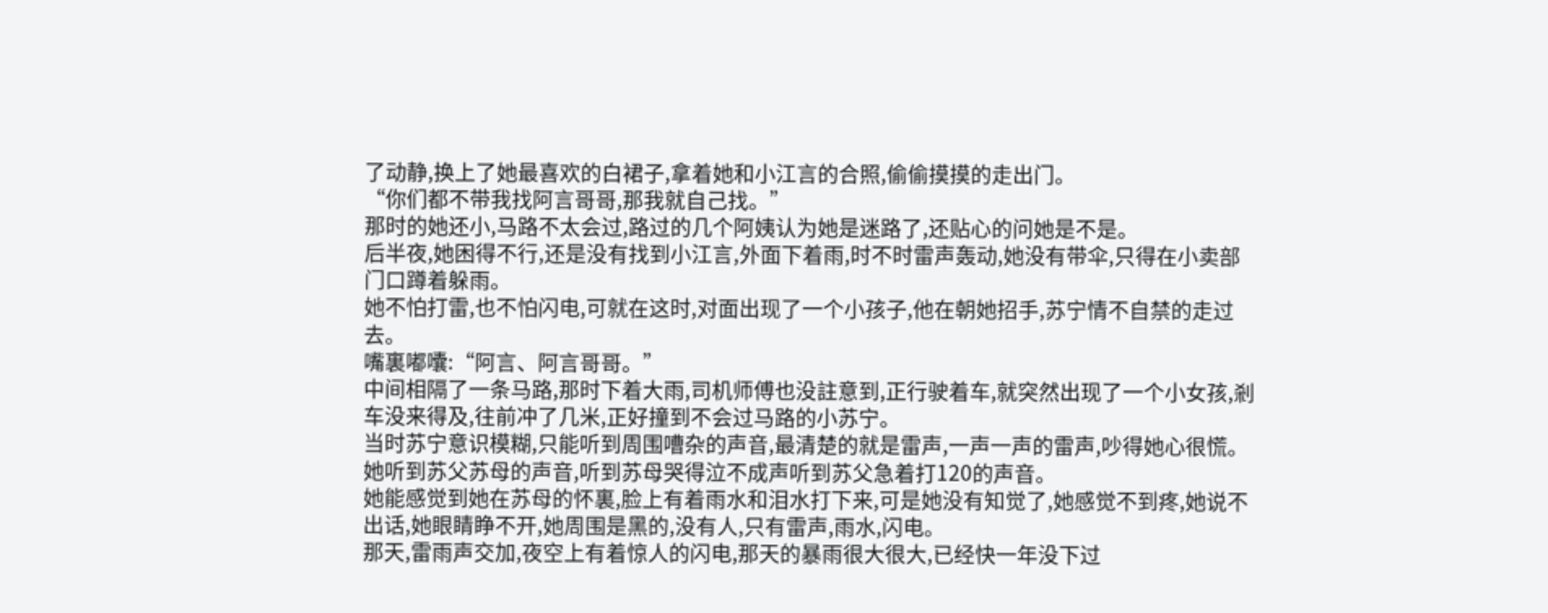了动静,换上了她最喜欢的白裙子,拿着她和小江言的合照,偷偷摸摸的走出门。
“你们都不带我找阿言哥哥,那我就自己找。”
那时的她还小,马路不太会过,路过的几个阿姨认为她是迷路了,还贴心的问她是不是。
后半夜,她困得不行,还是没有找到小江言,外面下着雨,时不时雷声轰动,她没有带伞,只得在小卖部门口蹲着躲雨。
她不怕打雷,也不怕闪电,可就在这时,对面出现了一个小孩子,他在朝她招手,苏宁情不自禁的走过去。
嘴裏嘟囔:“阿言、阿言哥哥。”
中间相隔了一条马路,那时下着大雨,司机师傅也没註意到,正行驶着车,就突然出现了一个小女孩,剎车没来得及,往前冲了几米,正好撞到不会过马路的小苏宁。
当时苏宁意识模糊,只能听到周围嘈杂的声音,最清楚的就是雷声,一声一声的雷声,吵得她心很慌。
她听到苏父苏母的声音,听到苏母哭得泣不成声听到苏父急着打120的声音。
她能感觉到她在苏母的怀裏,脸上有着雨水和泪水打下来,可是她没有知觉了,她感觉不到疼,她说不出话,她眼睛睁不开,她周围是黑的,没有人,只有雷声,雨水,闪电。
那天,雷雨声交加,夜空上有着惊人的闪电,那天的暴雨很大很大,已经快一年没下过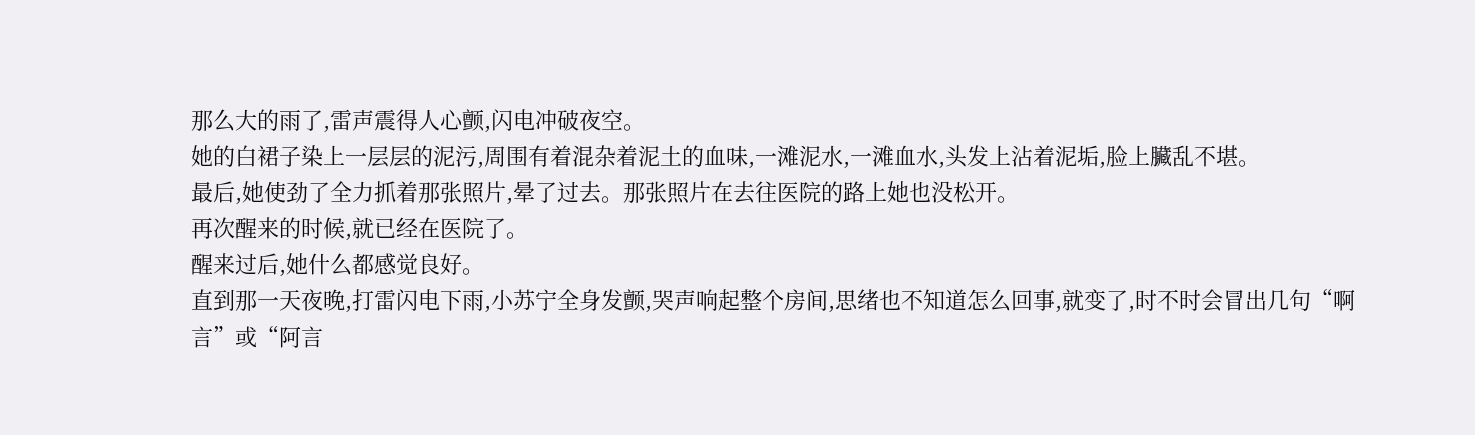那么大的雨了,雷声震得人心颤,闪电冲破夜空。
她的白裙子染上一层层的泥污,周围有着混杂着泥土的血味,一滩泥水,一滩血水,头发上沾着泥垢,脸上臟乱不堪。
最后,她使劲了全力抓着那张照片,晕了过去。那张照片在去往医院的路上她也没松开。
再次醒来的时候,就已经在医院了。
醒来过后,她什么都感觉良好。
直到那一天夜晚,打雷闪电下雨,小苏宁全身发颤,哭声响起整个房间,思绪也不知道怎么回事,就变了,时不时会冒出几句“啊言”或“阿言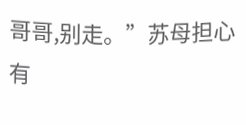哥哥,别走。”苏母担心有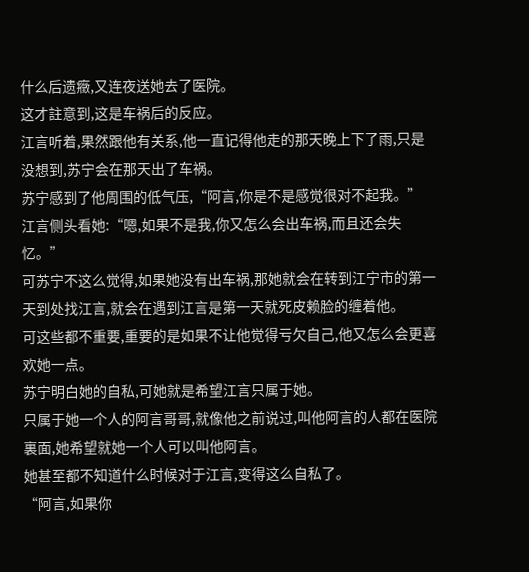什么后遗癥,又连夜送她去了医院。
这才註意到,这是车祸后的反应。
江言听着,果然跟他有关系,他一直记得他走的那天晚上下了雨,只是没想到,苏宁会在那天出了车祸。
苏宁感到了他周围的低气压,“阿言,你是不是感觉很对不起我。”
江言侧头看她:“嗯,如果不是我,你又怎么会出车祸,而且还会失忆。”
可苏宁不这么觉得,如果她没有出车祸,那她就会在转到江宁市的第一天到处找江言,就会在遇到江言是第一天就死皮赖脸的缠着他。
可这些都不重要,重要的是如果不让他觉得亏欠自己,他又怎么会更喜欢她一点。
苏宁明白她的自私,可她就是希望江言只属于她。
只属于她一个人的阿言哥哥,就像他之前说过,叫他阿言的人都在医院裏面,她希望就她一个人可以叫他阿言。
她甚至都不知道什么时候对于江言,变得这么自私了。
“阿言,如果你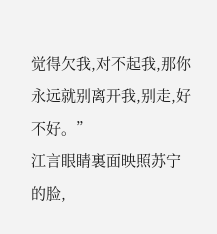觉得欠我,对不起我,那你永远就别离开我,别走,好不好。”
江言眼睛裏面映照苏宁的脸,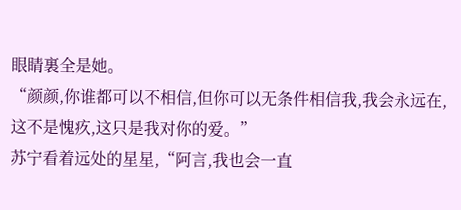眼睛裏全是她。
“颜颜,你谁都可以不相信,但你可以无条件相信我,我会永远在,这不是愧疚,这只是我对你的爱。”
苏宁看着远处的星星,“阿言,我也会一直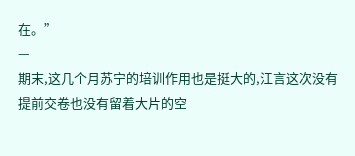在。”
—
期末,这几个月苏宁的培训作用也是挺大的,江言这次没有提前交卷也没有留着大片的空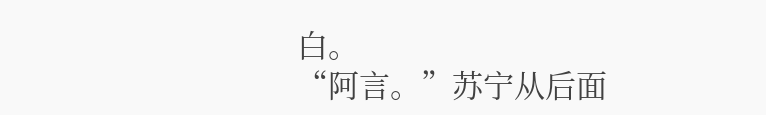白。
“阿言。”苏宁从后面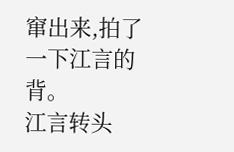窜出来,拍了一下江言的背。
江言转头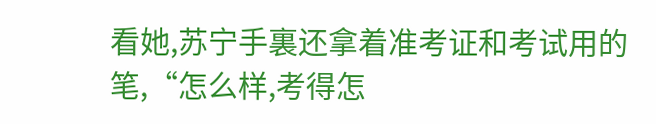看她,苏宁手裏还拿着准考证和考试用的笔,“怎么样,考得怎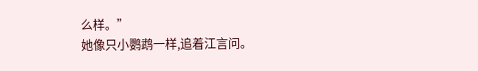么样。”
她像只小鹦鹉一样,追着江言问。